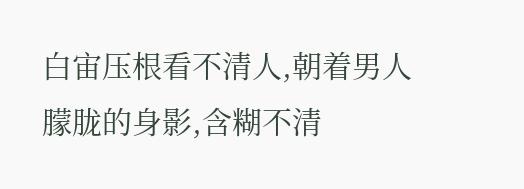白宙压根看不清人,朝着男人朦胧的身影,含糊不清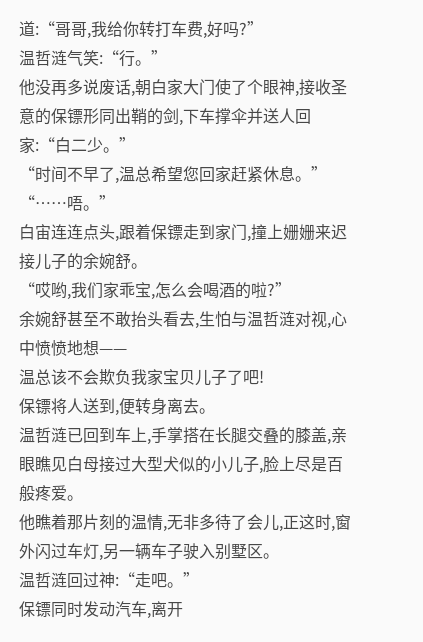道:“哥哥,我给你转打车费,好吗?”
温哲涟气笑:“行。”
他没再多说废话,朝白家大门使了个眼神,接收圣意的保镖形同出鞘的剑,下车撑伞并送人回家:“白二少。”
“时间不早了,温总希望您回家赶紧休息。”
“……唔。”
白宙连连点头,跟着保镖走到家门,撞上姗姗来迟接儿子的余婉舒。
“哎哟,我们家乖宝,怎么会喝酒的啦?”
余婉舒甚至不敢抬头看去,生怕与温哲涟对视,心中愤愤地想——
温总该不会欺负我家宝贝儿子了吧!
保镖将人送到,便转身离去。
温哲涟已回到车上,手掌搭在长腿交叠的膝盖,亲眼瞧见白母接过大型犬似的小儿子,脸上尽是百般疼爱。
他瞧着那片刻的温情,无非多待了会儿,正这时,窗外闪过车灯,另一辆车子驶入别墅区。
温哲涟回过神:“走吧。”
保镖同时发动汽车,离开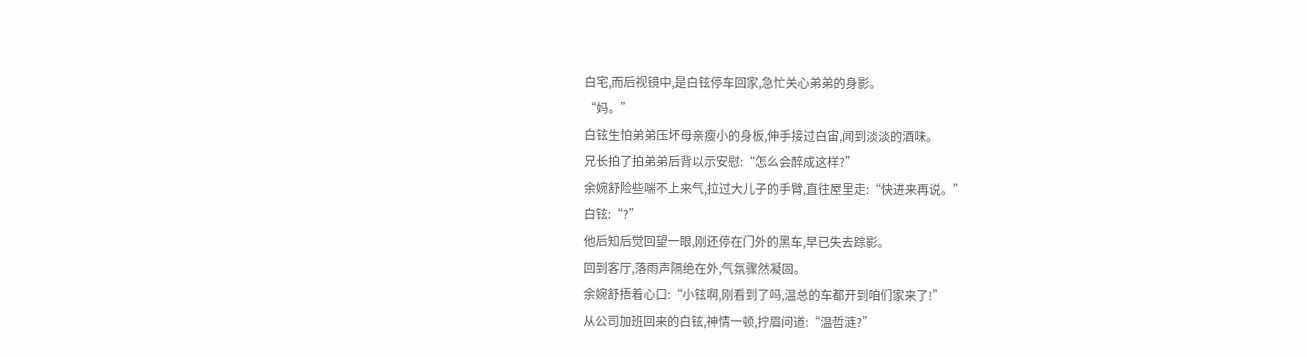白宅,而后视镜中,是白铉停车回家,急忙关心弟弟的身影。
“妈。”
白铉生怕弟弟压坏母亲瘦小的身板,伸手接过白宙,闻到淡淡的酒味。
兄长拍了拍弟弟后背以示安慰:“怎么会醉成这样?”
余婉舒险些喘不上来气,拉过大儿子的手臂,直往屋里走:“快进来再说。”
白铉:“?”
他后知后觉回望一眼,刚还停在门外的黑车,早已失去踪影。
回到客厅,落雨声隔绝在外,气氛骤然凝固。
余婉舒捂着心口:“小铉啊,刚看到了吗,温总的车都开到咱们家来了!”
从公司加班回来的白铉,神情一顿,拧眉问道:“温哲涟?”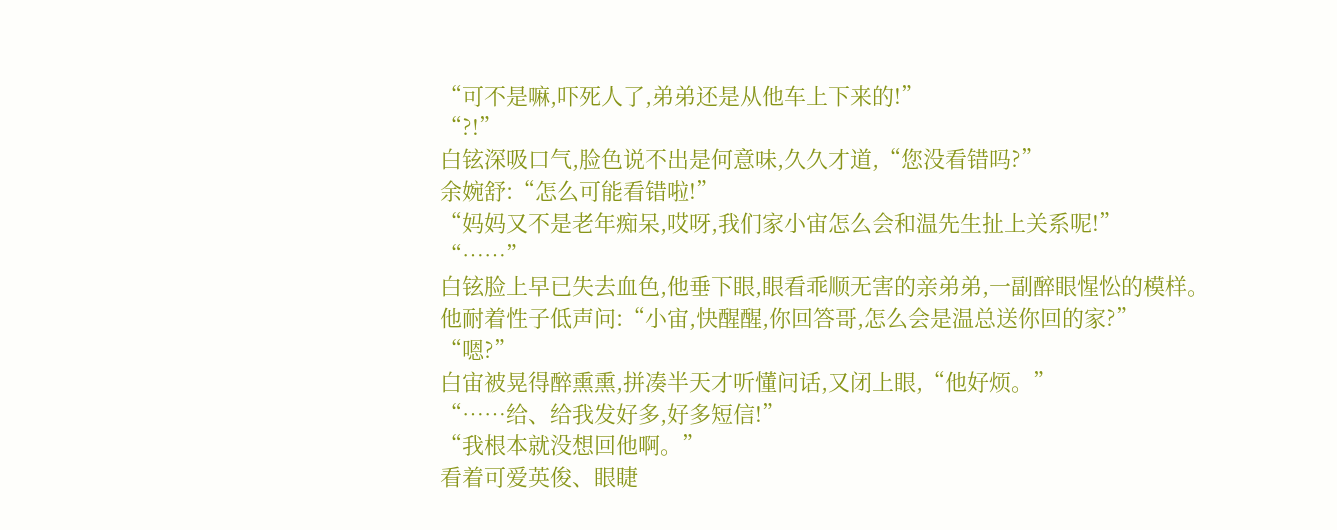“可不是嘛,吓死人了,弟弟还是从他车上下来的!”
“?!”
白铉深吸口气,脸色说不出是何意味,久久才道,“您没看错吗?”
余婉舒:“怎么可能看错啦!”
“妈妈又不是老年痴呆,哎呀,我们家小宙怎么会和温先生扯上关系呢!”
“……”
白铉脸上早已失去血色,他垂下眼,眼看乖顺无害的亲弟弟,一副醉眼惺忪的模样。
他耐着性子低声问:“小宙,快醒醒,你回答哥,怎么会是温总送你回的家?”
“嗯?”
白宙被晃得醉熏熏,拼凑半天才听懂问话,又闭上眼,“他好烦。”
“……给、给我发好多,好多短信!”
“我根本就没想回他啊。”
看着可爱英俊、眼睫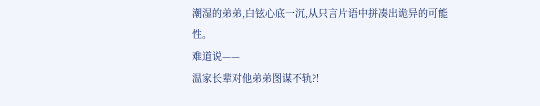潮湿的弟弟,白铉心底一沉,从只言片语中拼凑出诡异的可能性。
难道说——
温家长辈对他弟弟图谋不轨?!